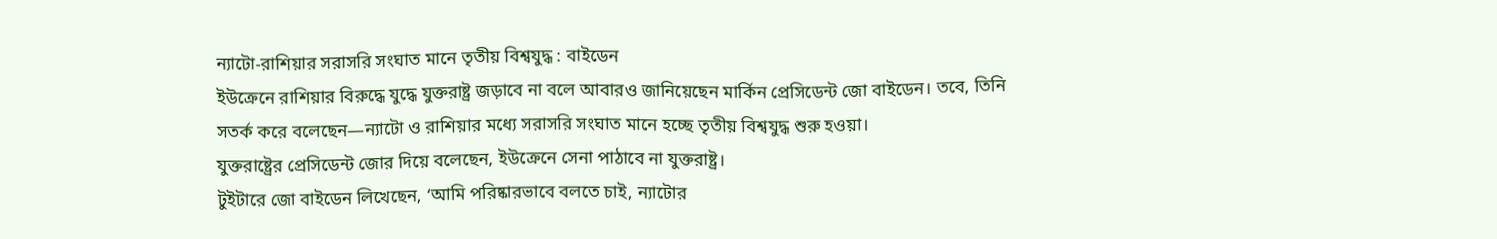ন্যাটো-রাশিয়ার সরাসরি সংঘাত মানে তৃতীয় বিশ্বযুদ্ধ : বাইডেন
ইউক্রেনে রাশিয়ার বিরুদ্ধে যুদ্ধে যুক্তরাষ্ট্র জড়াবে না বলে আবারও জানিয়েছেন মার্কিন প্রেসিডেন্ট জো বাইডেন। তবে, তিনি সতর্ক করে বলেছেন—ন্যাটো ও রাশিয়ার মধ্যে সরাসরি সংঘাত মানে হচ্ছে তৃতীয় বিশ্বযুদ্ধ শুরু হওয়া।
যুক্তরাষ্ট্রের প্রেসিডেন্ট জোর দিয়ে বলেছেন, ইউক্রেনে সেনা পাঠাবে না যুক্তরাষ্ট্র।
টুইটারে জো বাইডেন লিখেছেন, ‘আমি পরিষ্কারভাবে বলতে চাই, ন্যাটোর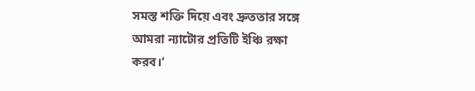সমস্ত শক্তি দিয়ে এবং দ্রুততার সঙ্গে আমরা ন্যাটোর প্রতিটি ইঞ্চি রক্ষা করব।’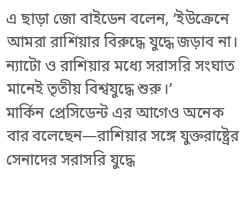এ ছাড়া জো বাইডেন বলেন, ‘ইউক্রেনে আমরা রাশিয়ার বিরুদ্ধে যুদ্ধে জড়াব না। ন্যাটো ও রাশিয়ার মধ্যে সরাসরি সংঘাত মানেই তৃতীয় বিশ্বযুদ্ধে শুরু।’
মার্কিন প্রেসিডেন্ট এর আগেও অনেক বার বলেছেন—রাশিয়ার সঙ্গে যুক্তরাষ্ট্রের সেনাদের সরাসরি যুদ্ধে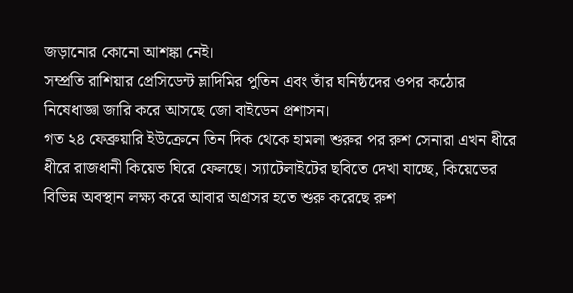জড়ানোর কোনো আশঙ্কা নেই।
সম্প্রতি রাশিয়ার প্রেসিডেন্ট ভ্লাদিমির পুতিন এবং তাঁর ঘনিষ্ঠদের ওপর কঠোর নিষেধাজ্ঞা জারি করে আসছে জো বাইডেন প্রশাসন।
গত ২৪ ফেব্রুয়ারি ইউক্রেনে তিন দিক থেকে হামলা শুরুর পর রুশ সেনারা এখন ধীরে ধীরে রাজধানী কিয়েভ ঘিরে ফেলছে। স্যাটেলাইটের ছবিতে দেখা যাচ্ছে, কিয়েভের বিভিন্ন অবস্থান লক্ষ্য করে আবার অগ্রসর হতে শুরু করেছে রুশ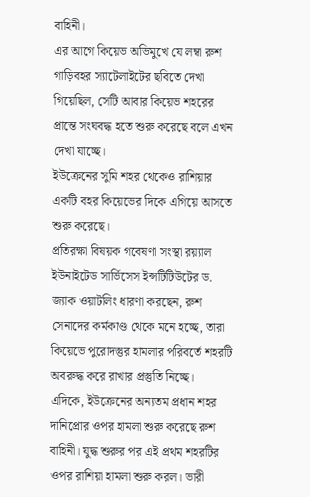বাহিনী।
এর আগে কিয়েভ অভিমুখে যে লম্বা রুশ গাড়িবহর স্যাটেলাইটের ছবিতে দেখা গিয়েছিল, সেটি আবার কিয়েভ শহরের প্রান্তে সংঘবদ্ধ হতে শুরু করেছে বলে এখন দেখা যাচ্ছে।
ইউক্রেনের সুমি শহর থেকেও রাশিয়ার একটি বহর কিয়েভের দিকে এগিয়ে আসতে শুরু করেছে।
প্রতিরক্ষা বিষয়ক গবেষণা সংস্থা রয়্যাল ইউনাইটেড সার্ভিসেস ইন্সটিটিউটের ড. জ্যাক ওয়াটলিং ধারণা করছেন, রুশ সেনাদের কর্মকাণ্ড থেকে মনে হচ্ছে, তারা কিয়েভে পুরোদস্তুর হামলার পরিবর্তে শহরটি অবরুদ্ধ করে রাখার প্রস্তুতি নিচ্ছে।
এদিকে, ইউক্রেনের অন্যতম প্রধান শহর দানিপ্রোর ওপর হামলা শুরু করেছে রুশ বাহিনী। যুদ্ধ শুরুর পর এই প্রথম শহরটির ওপর রাশিয়া হামলা শুরু করল। ভারী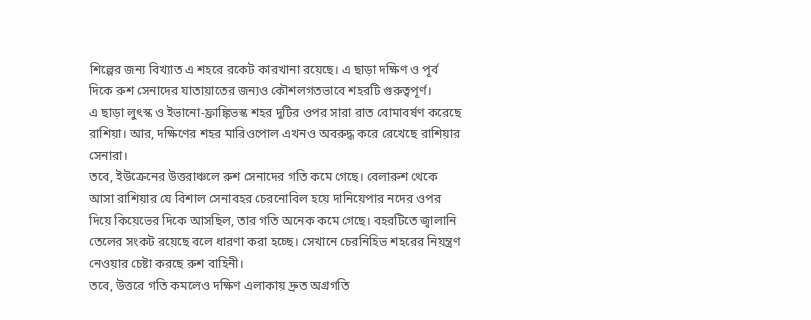শিল্পের জন্য বিখ্যাত এ শহরে রকেট কারখানা রয়েছে। এ ছাড়া দক্ষিণ ও পূর্ব দিকে রুশ সেনাদের যাতায়াতের জন্যও কৌশলগতভাবে শহরটি গুরুত্বপূর্ণ।
এ ছাড়া লুৎস্ক ও ইভানো-ফ্রাঙ্কিভস্ক শহর দুটির ওপর সারা রাত বোমাবর্ষণ করেছে রাশিয়া। আর, দক্ষিণের শহর মারিওপোল এখনও অবরুদ্ধ করে রেখেছে রাশিয়ার সেনারা।
তবে, ইউক্রেনের উত্তরাঞ্চলে রুশ সেনাদের গতি কমে গেছে। বেলারুশ থেকে আসা রাশিয়ার যে বিশাল সেনাবহর চেরনোবিল হয়ে দানিয়েপার নদের ওপর দিয়ে কিয়েভের দিকে আসছিল, তার গতি অনেক কমে গেছে। বহরটিতে জ্বালানি তেলের সংকট রয়েছে বলে ধারণা করা হচ্ছে। সেখানে চেরনিহিভ শহরের নিয়ন্ত্রণ নেওয়ার চেষ্টা করছে রুশ বাহিনী।
তবে, উত্তরে গতি কমলেও দক্ষিণ এলাকায় দ্রুত অগ্রগতি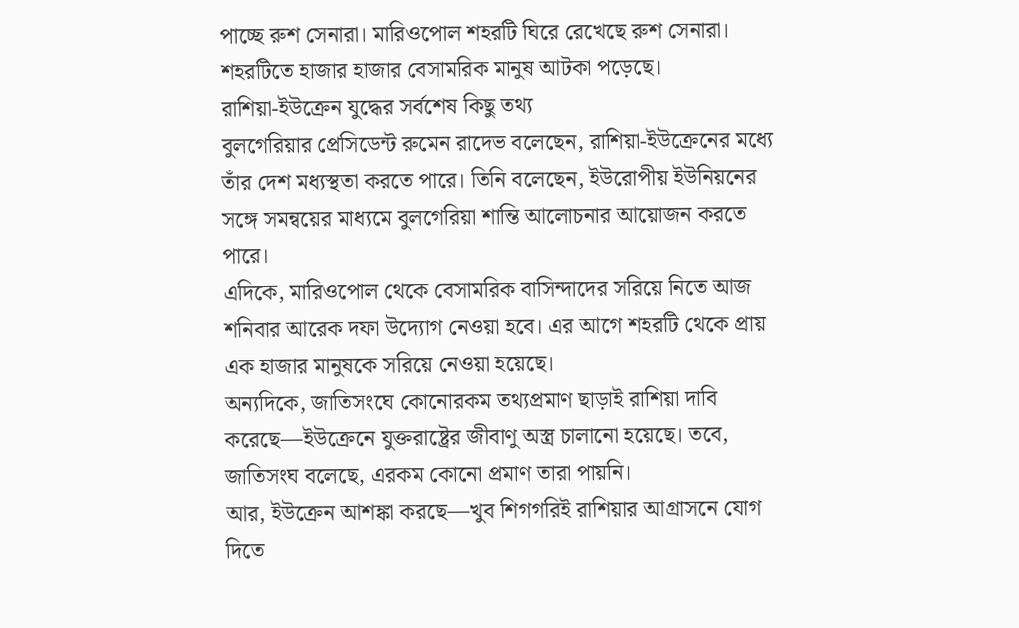পাচ্ছে রুশ সেনারা। মারিওপোল শহরটি ঘিরে রেখেছে রুশ সেনারা। শহরটিতে হাজার হাজার বেসামরিক মানুষ আটকা পড়েছে।
রাশিয়া-ইউক্রেন যুদ্ধের সর্বশেষ কিছু তথ্য
বুলগেরিয়ার প্রেসিডেন্ট রুমেন রাদেভ বলেছেন, রাশিয়া-ইউক্রেনের মধ্যে তাঁর দেশ মধ্যস্থতা করতে পারে। তিনি বলেছেন, ইউরোপীয় ইউনিয়নের সঙ্গে সমন্বয়ের মাধ্যমে বুলগেরিয়া শান্তি আলোচনার আয়োজন করতে পারে।
এদিকে, মারিওপোল থেকে বেসামরিক বাসিন্দাদের সরিয়ে নিতে আজ শনিবার আরেক দফা উদ্যোগ নেওয়া হবে। এর আগে শহরটি থেকে প্রায় এক হাজার মানুষকে সরিয়ে নেওয়া হয়েছে।
অন্যদিকে, জাতিসংঘে কোনোরকম তথ্যপ্রমাণ ছাড়াই রাশিয়া দাবি করেছে—ইউক্রেনে যুক্তরাষ্ট্রের জীবাণু অস্ত্র চালানো হয়েছে। তবে, জাতিসংঘ বলেছে, এরকম কোনো প্রমাণ তারা পায়নি।
আর, ইউক্রেন আশঙ্কা করছে—খুব শিগগরিই রাশিয়ার আগ্রাসনে যোগ দিতে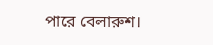পারে বেলারুশ।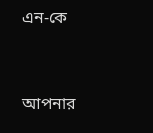এন-কে


আপনার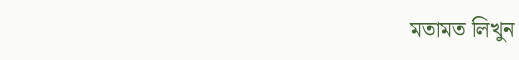মতামত লিখুন